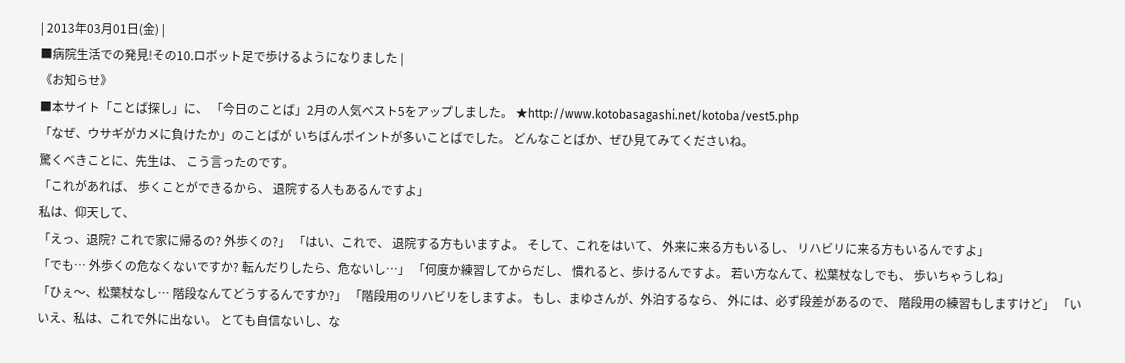| 2013年03月01日(金) |
■病院生活での発見!その10.ロボット足で歩けるようになりました |
《お知らせ》
■本サイト「ことば探し」に、 「今日のことば」2月の人気ベスト5をアップしました。 ★http://www.kotobasagashi.net/kotoba/vest5.php
「なぜ、ウサギがカメに負けたか」のことばが いちばんポイントが多いことばでした。 どんなことばか、ぜひ見てみてくださいね。
驚くべきことに、先生は、 こう言ったのです。
「これがあれば、 歩くことができるから、 退院する人もあるんですよ」
私は、仰天して、
「えっ、退院? これで家に帰るの? 外歩くの?」 「はい、これで、 退院する方もいますよ。 そして、これをはいて、 外来に来る方もいるし、 リハビリに来る方もいるんですよ」
「でも… 外歩くの危なくないですか? 転んだりしたら、危ないし…」 「何度か練習してからだし、 慣れると、歩けるんですよ。 若い方なんて、松葉杖なしでも、 歩いちゃうしね」
「ひぇ〜、松葉杖なし… 階段なんてどうするんですか?」 「階段用のリハビリをしますよ。 もし、まゆさんが、外泊するなら、 外には、必ず段差があるので、 階段用の練習もしますけど」 「いいえ、私は、これで外に出ない。 とても自信ないし、な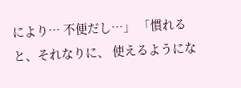により… 不便だし…」 「慣れると、それなりに、 使えるようにな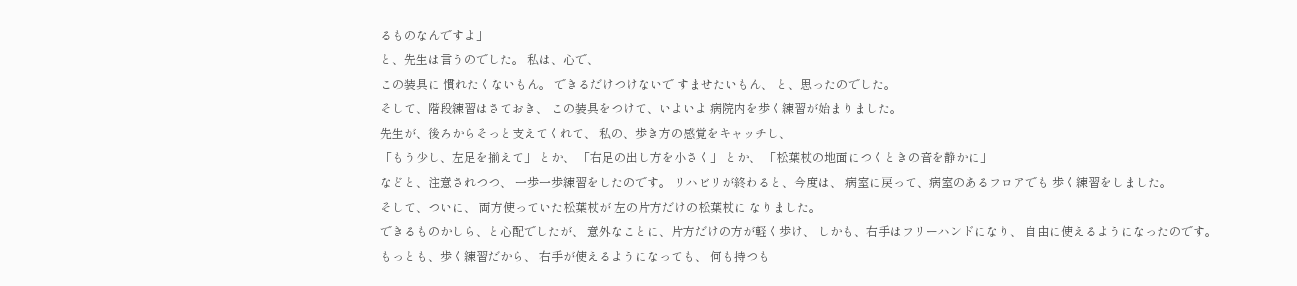るものなんですよ」
と、先生は言うのでした。 私は、心で、
この装具に 慣れたくないもん。 できるだけつけないで すませたいもん、 と、思ったのでした。
そして、階段練習はさておき、 この装具をつけて、いよいよ 病院内を歩く練習が始まりました。
先生が、後ろからそっと支えてくれて、 私の、歩き方の感覚をキャッチし、
「もう少し、左足を揃えて」 とか、 「右足の出し方を小さく」 とか、 「松葉杖の地面につくときの音を静かに」
などと、注意されつつ、 一歩一歩練習をしたのです。 リハビリが終わると、今度は、 病室に戻って、病室のあるフロアでも 歩く練習をしました。
そして、ついに、 両方使っていた松葉杖が 左の片方だけの松葉杖に なりました。
できるものかしら、と心配でしたが、 意外なことに、片方だけの方が軽く歩け、 しかも、右手はフリーハンドになり、 自由に使えるようになったのです。
もっとも、歩く練習だから、 右手が使えるようになっても、 何も持つも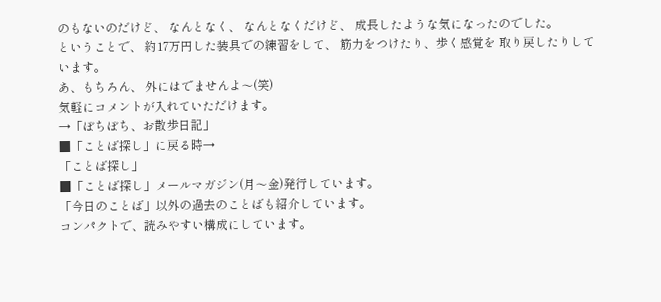のもないのだけど、 なんとなく、 なんとなくだけど、 成長したような気になったのでした。
ということで、 約17万円した装具での練習をして、 筋力をつけたり、歩く感覚を 取り戻したりしています。
あ、もちろん、 外にはでませんよ〜(笑)
気軽にコメントが入れていただけます。
→「ぼちぼち、お散歩日記」
■「ことば探し」に戻る時→
「ことば探し」
■「ことば探し」メールマガジン(月〜金)発行しています。
「今日のことば」以外の過去のことばも紹介しています。
コンパクトで、読みやすい構成にしています。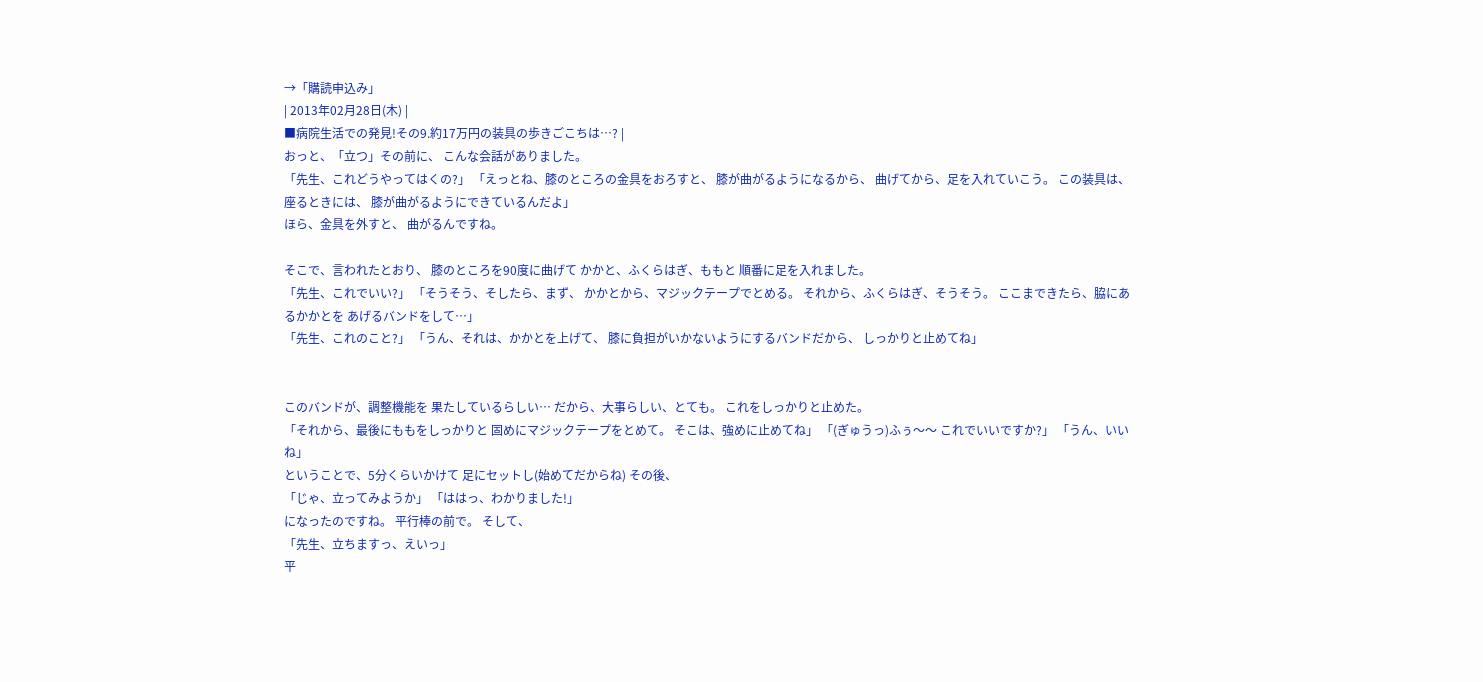→「購読申込み」
| 2013年02月28日(木) |
■病院生活での発見!その9.約17万円の装具の歩きごこちは…? |
おっと、「立つ」その前に、 こんな会話がありました。
「先生、これどうやってはくの?」 「えっとね、膝のところの金具をおろすと、 膝が曲がるようになるから、 曲げてから、足を入れていこう。 この装具は、座るときには、 膝が曲がるようにできているんだよ」
ほら、金具を外すと、 曲がるんですね。

そこで、言われたとおり、 膝のところを90度に曲げて かかと、ふくらはぎ、ももと 順番に足を入れました。
「先生、これでいい?」 「そうそう、そしたら、まず、 かかとから、マジックテープでとめる。 それから、ふくらはぎ、そうそう。 ここまできたら、脇にあるかかとを あげるバンドをして…」
「先生、これのこと?」 「うん、それは、かかとを上げて、 膝に負担がいかないようにするバンドだから、 しっかりと止めてね」


このバンドが、調整機能を 果たしているらしい… だから、大事らしい、とても。 これをしっかりと止めた。
「それから、最後にももをしっかりと 固めにマジックテープをとめて。 そこは、強めに止めてね」 「(ぎゅうっ)ふぅ〜〜 これでいいですか?」 「うん、いいね」
ということで、5分くらいかけて 足にセットし(始めてだからね) その後、
「じゃ、立ってみようか」 「ははっ、わかりました!」
になったのですね。 平行棒の前で。 そして、
「先生、立ちますっ、えいっ」
平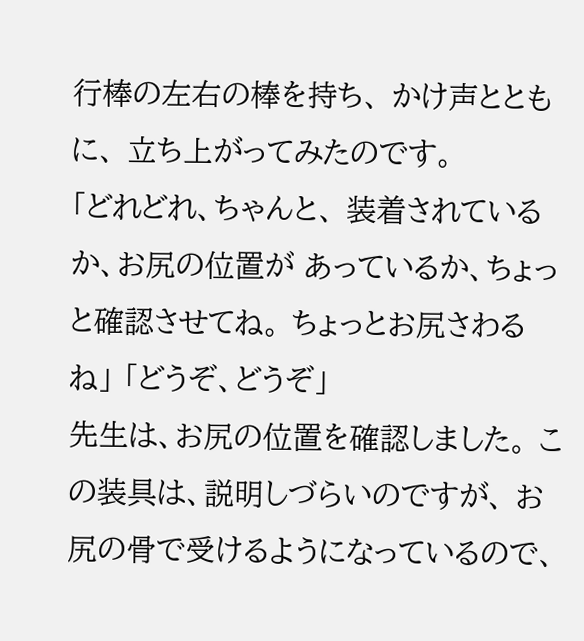行棒の左右の棒を持ち、 かけ声とともに、 立ち上がってみたのです。
「どれどれ、ちゃんと、 装着されているか、お尻の位置が あっているか、ちょっと確認させてね。 ちょっとお尻さわるね」 「どうぞ、どうぞ」
先生は、お尻の位置を確認しました。 この装具は、説明しづらいのですが、 お尻の骨で受けるようになっているので、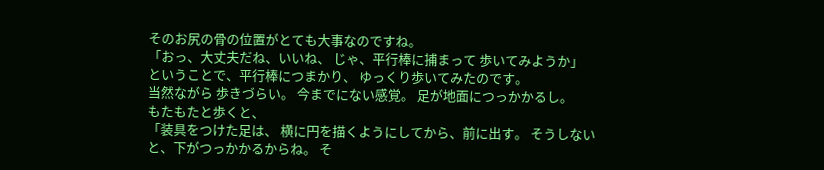そのお尻の骨の位置がとても大事なのですね。
「おっ、大丈夫だね、いいね、 じゃ、平行棒に捕まって 歩いてみようか」
ということで、平行棒につまかり、 ゆっくり歩いてみたのです。
当然ながら 歩きづらい。 今までにない感覚。 足が地面につっかかるし。
もたもたと歩くと、
「装具をつけた足は、 横に円を描くようにしてから、前に出す。 そうしないと、下がつっかかるからね。 そ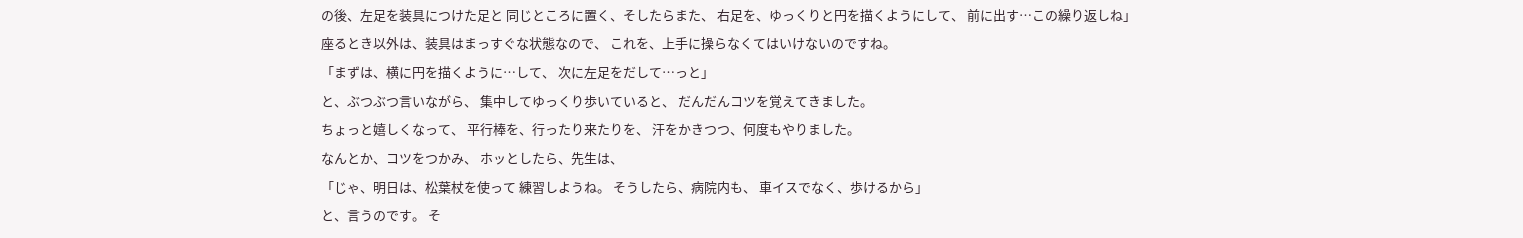の後、左足を装具につけた足と 同じところに置く、そしたらまた、 右足を、ゆっくりと円を描くようにして、 前に出す…この繰り返しね」
座るとき以外は、装具はまっすぐな状態なので、 これを、上手に操らなくてはいけないのですね。
「まずは、横に円を描くように…して、 次に左足をだして…っと」
と、ぶつぶつ言いながら、 集中してゆっくり歩いていると、 だんだんコツを覚えてきました。
ちょっと嬉しくなって、 平行棒を、行ったり来たりを、 汗をかきつつ、何度もやりました。
なんとか、コツをつかみ、 ホッとしたら、先生は、
「じゃ、明日は、松葉杖を使って 練習しようね。 そうしたら、病院内も、 車イスでなく、歩けるから」
と、言うのです。 そ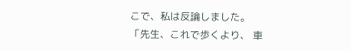こで、私は反論しました。
「先生、これで歩くより、 車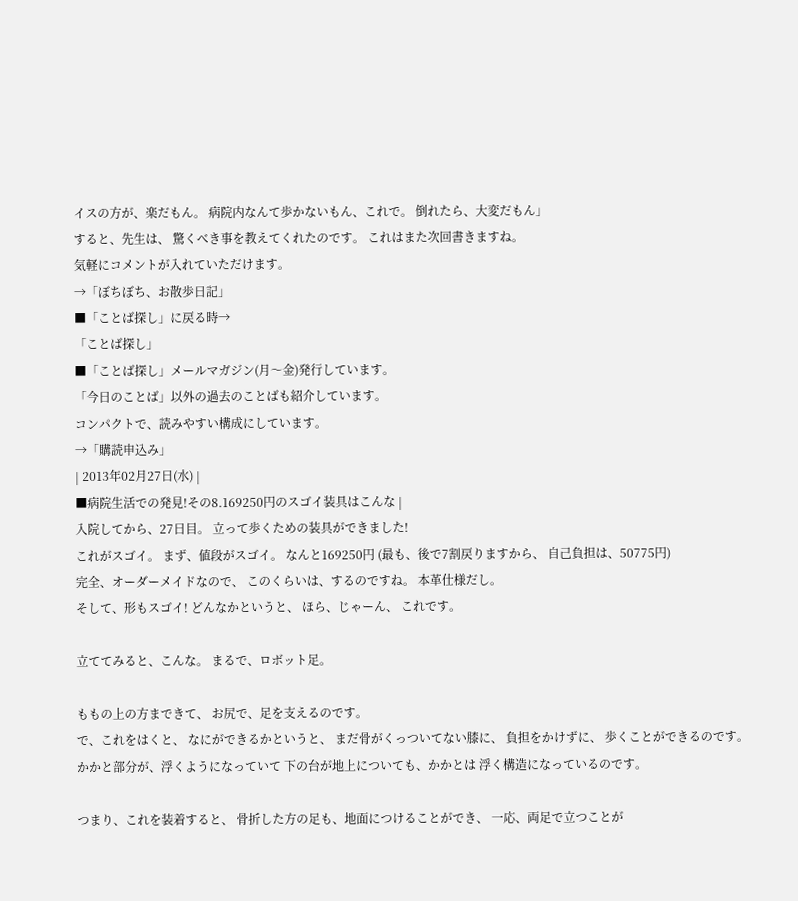イスの方が、楽だもん。 病院内なんて歩かないもん、これで。 倒れたら、大変だもん」
すると、先生は、 驚くべき事を教えてくれたのです。 これはまた次回書きますね。
気軽にコメントが入れていただけます。
→「ぼちぼち、お散歩日記」
■「ことば探し」に戻る時→
「ことば探し」
■「ことば探し」メールマガジン(月〜金)発行しています。
「今日のことば」以外の過去のことばも紹介しています。
コンパクトで、読みやすい構成にしています。
→「購読申込み」
| 2013年02月27日(水) |
■病院生活での発見!その8.169250円のスゴイ装具はこんな |
入院してから、27日目。 立って歩くための装具ができました!
これがスゴイ。 まず、値段がスゴイ。 なんと169250円 (最も、後で7割戻りますから、 自己負担は、50775円)
完全、オーダーメイドなので、 このくらいは、するのですね。 本革仕様だし。
そして、形もスゴイ! どんなかというと、 ほら、じゃーん、 これです。

立ててみると、こんな。 まるで、ロボット足。

ももの上の方まできて、 お尻で、足を支えるのです。
で、これをはくと、 なにができるかというと、 まだ骨がくっついてない膝に、 負担をかけずに、 歩くことができるのです。
かかと部分が、浮くようになっていて 下の台が地上についても、かかとは 浮く構造になっているのです。

つまり、これを装着すると、 骨折した方の足も、地面につけることができ、 一応、両足で立つことが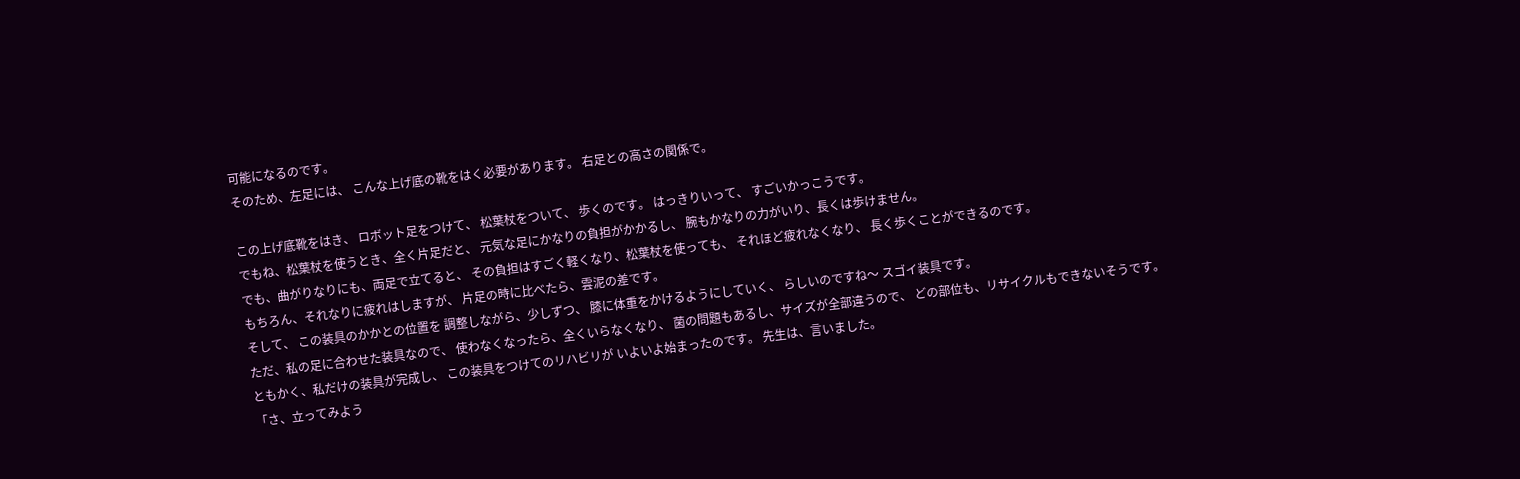可能になるのです。
そのため、左足には、 こんな上げ底の靴をはく必要があります。 右足との高さの関係で。

この上げ底靴をはき、 ロボット足をつけて、 松葉杖をついて、 歩くのです。 はっきりいって、 すごいかっこうです。
でもね、松葉杖を使うとき、全く片足だと、 元気な足にかなりの負担がかかるし、 腕もかなりの力がいり、長くは歩けません。
でも、曲がりなりにも、両足で立てると、 その負担はすごく軽くなり、松葉杖を使っても、 それほど疲れなくなり、 長く歩くことができるのです。
もちろん、それなりに疲れはしますが、 片足の時に比べたら、雲泥の差です。
そして、 この装具のかかとの位置を 調整しながら、少しずつ、 膝に体重をかけるようにしていく、 らしいのですね〜 スゴイ装具です。
ただ、私の足に合わせた装具なので、 使わなくなったら、全くいらなくなり、 菌の問題もあるし、サイズが全部違うので、 どの部位も、リサイクルもできないそうです。
ともかく、私だけの装具が完成し、 この装具をつけてのリハビリが いよいよ始まったのです。 先生は、言いました。
「さ、立ってみよう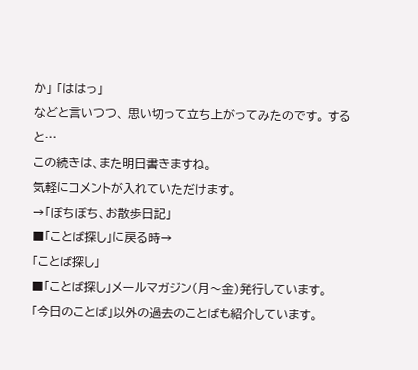か」 「ははっ」
などと言いつつ、 思い切って立ち上がってみたのです。 すると…
この続きは、また明日書きますね。
気軽にコメントが入れていただけます。
→「ぼちぼち、お散歩日記」
■「ことば探し」に戻る時→
「ことば探し」
■「ことば探し」メールマガジン(月〜金)発行しています。
「今日のことば」以外の過去のことばも紹介しています。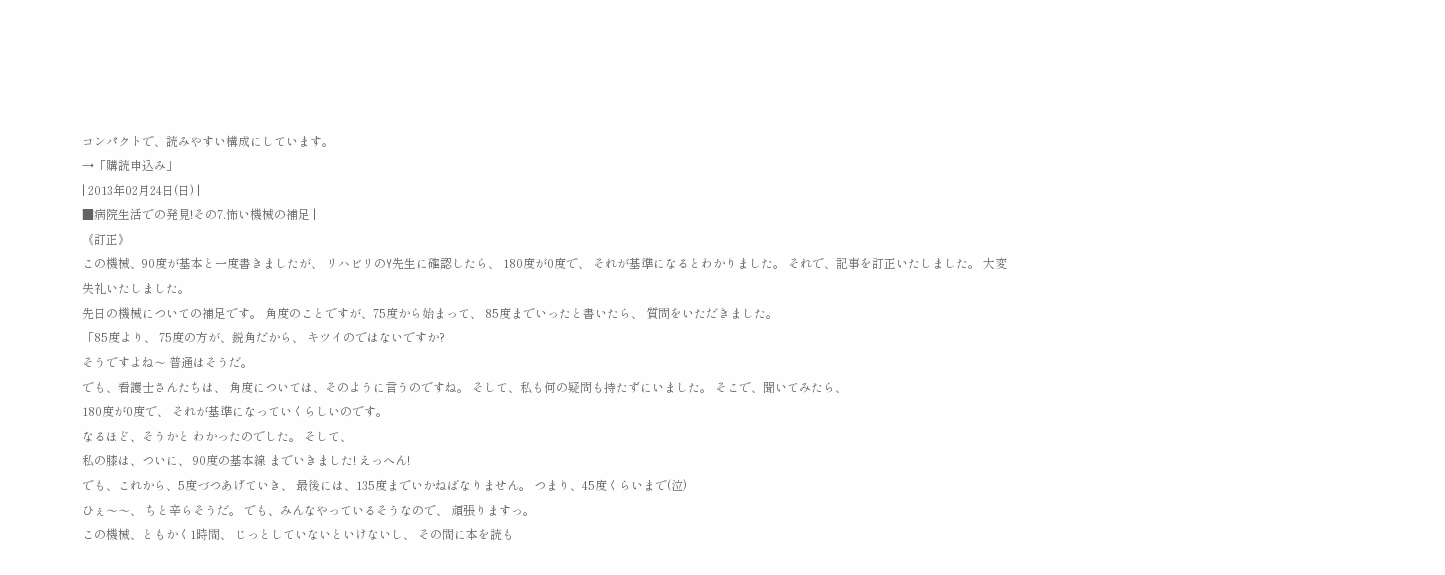コンパクトで、読みやすい構成にしています。
→「購読申込み」
| 2013年02月24日(日) |
■病院生活での発見!その7.怖い機械の補足 |
《訂正》
この機械、90度が基本と一度書きましたが、 リハビリのY先生に確認したら、 180度が0度で、 それが基準になるとわかりました。 それで、記事を訂正いたしました。 大変失礼いたしました。
先日の機械についての補足です。 角度のことですが、75度から始まって、 85度までいったと書いたら、 質問をいただきました。
「85度より、 75度の方が、鋭角だから、 キツイのではないですか?
そうですよね〜 普通はそうだ。
でも、看護士さんたちは、 角度については、そのように言うのですね。 そして、私も何の疑問も持たずにいました。 そこで、聞いてみたら、
180度が0度で、 それが基準になっていくらしいのです。
なるほど、そうかと わかったのでした。 そして、
私の膝は、ついに、 90度の基本線 までいきました! えっへん!
でも、これから、5度づつあげていき、 最後には、135度までいかねばなりません。 つまり、45度くらいまで(泣)
ひぇ〜〜、 ちと辛らそうだ。 でも、みんなやっているそうなので、 頑張りますっ。
この機械、ともかく1時間、 じっとしていないといけないし、 その間に本を読も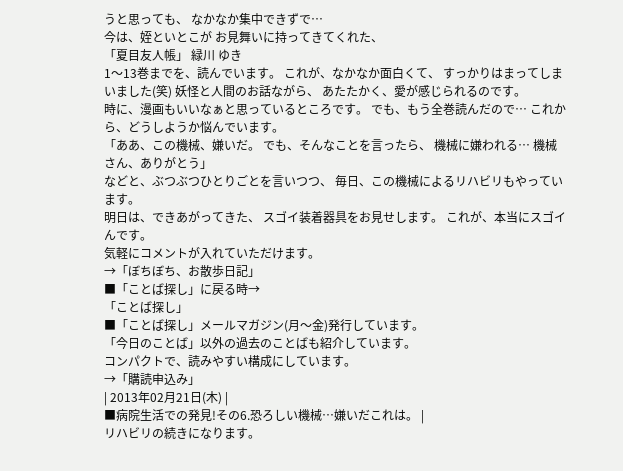うと思っても、 なかなか集中できずで…
今は、姪といとこが お見舞いに持ってきてくれた、
「夏目友人帳」 緑川 ゆき
1〜13巻までを、読んでいます。 これが、なかなか面白くて、 すっかりはまってしまいました(笑) 妖怪と人間のお話ながら、 あたたかく、愛が感じられるのです。
時に、漫画もいいなぁと思っているところです。 でも、もう全巻読んだので… これから、どうしようか悩んでいます。
「ああ、この機械、嫌いだ。 でも、そんなことを言ったら、 機械に嫌われる… 機械さん、ありがとう」
などと、ぶつぶつひとりごとを言いつつ、 毎日、この機械によるリハビリもやっています。
明日は、できあがってきた、 スゴイ装着器具をお見せします。 これが、本当にスゴイんです。
気軽にコメントが入れていただけます。
→「ぼちぼち、お散歩日記」
■「ことば探し」に戻る時→
「ことば探し」
■「ことば探し」メールマガジン(月〜金)発行しています。
「今日のことば」以外の過去のことばも紹介しています。
コンパクトで、読みやすい構成にしています。
→「購読申込み」
| 2013年02月21日(木) |
■病院生活での発見!その6.恐ろしい機械…嫌いだこれは。 |
リハビリの続きになります。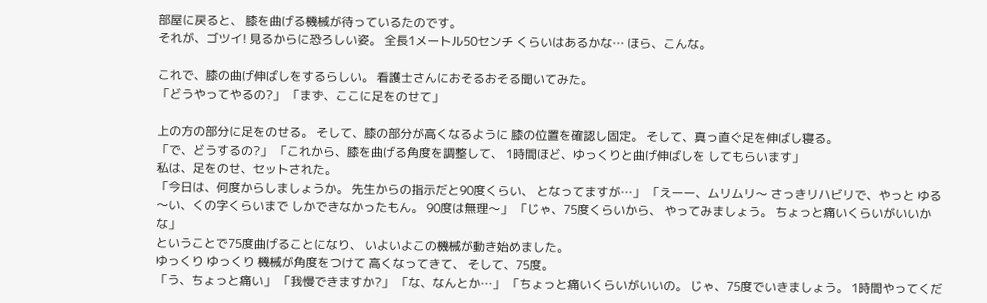部屋に戻ると、 膝を曲げる機械が待っているたのです。
それが、ゴツイ! 見るからに恐ろしい姿。 全長1メートル50センチ くらいはあるかな… ほら、こんな。

これで、膝の曲げ伸ばしをするらしい。 看護士さんにおそるおそる聞いてみた。
「どうやってやるの?」 「まず、ここに足をのせて」

上の方の部分に足をのせる。 そして、膝の部分が高くなるように 膝の位置を確認し固定。 そして、真っ直ぐ足を伸ばし寝る。
「で、どうするの?」 「これから、膝を曲げる角度を調整して、 1時間ほど、ゆっくりと曲げ伸ばしを してもらいます」
私は、足をのせ、セットされた。
「今日は、何度からしましょうか。 先生からの指示だと90度くらい、 となってますが…」 「えーー、ムリムリ〜 さっきリハビリで、やっと ゆる〜い、くの字くらいまで しかできなかったもん。 90度は無理〜」 「じゃ、75度くらいから、 やってみましょう。 ちょっと痛いくらいがいいかな」
ということで75度曲げることになり、 いよいよこの機械が動き始めました。
ゆっくり ゆっくり 機械が角度をつけて 高くなってきて、 そして、75度。
「う、ちょっと痛い」 「我慢できますか?」 「な、なんとか…」 「ちょっと痛いくらいがいいの。 じゃ、75度でいきましょう。 1時間やってくだ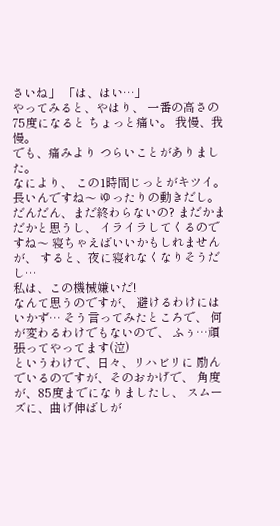さいね」 「は、はい…」
やってみると、やはり、 一番の高さの75度になると ちょっと痛い。 我慢、我慢。
でも、痛みより つらいことがありました。
なにより、 この1時間じっとがキツイ。 長いんですね〜 ゆったりの動きだし。 だんだん、まだ終わらないの? まだかまだかと思うし、 イライラしてくるのですね〜 寝ちゃえばいいかもしれませんが、 すると、夜に寝れなくなりそうだし…
私は、この機械嫌いだ!
なんて思うのですが、 避けるわけにはいかず… そう言ってみたところで、 何が変わるわけでもないので、 ふぅ…頑張ってやってます(泣)
というわけで、日々、リハビリに 励んでいるのですが、そのおかげで、 角度が、85度までになりましたし、 スムーズに、曲げ伸ばしが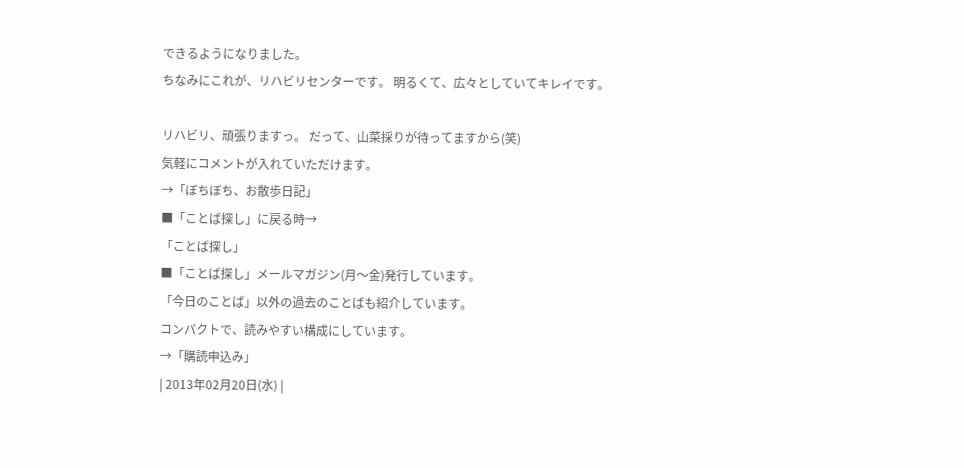できるようになりました。
ちなみにこれが、リハビリセンターです。 明るくて、広々としていてキレイです。

リハビリ、頑張りますっ。 だって、山菜採りが待ってますから(笑)
気軽にコメントが入れていただけます。
→「ぼちぼち、お散歩日記」
■「ことば探し」に戻る時→
「ことば探し」
■「ことば探し」メールマガジン(月〜金)発行しています。
「今日のことば」以外の過去のことばも紹介しています。
コンパクトで、読みやすい構成にしています。
→「購読申込み」
| 2013年02月20日(水) |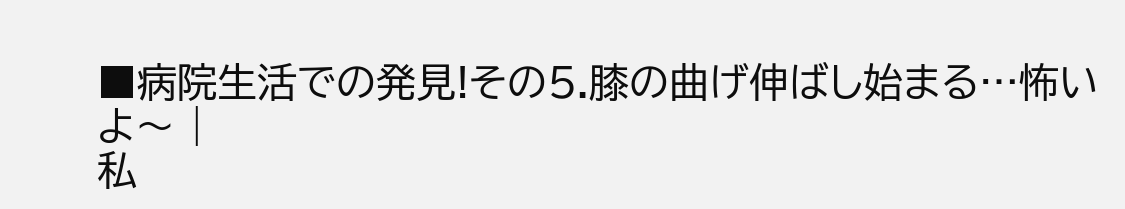■病院生活での発見!その5.膝の曲げ伸ばし始まる…怖いよ〜 |
私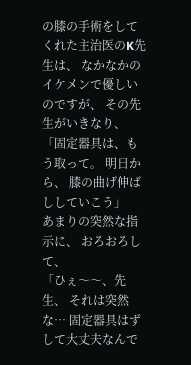の膝の手術をしてくれた主治医のK先生は、 なかなかのイケメンで優しいのですが、 その先生がいきなり、
「固定器具は、もう取って。 明日から、 膝の曲げ伸ばししていこう」
あまりの突然な指示に、 おろおろして、
「ひぇ〜〜、先生、 それは突然な… 固定器具はずして大丈夫なんで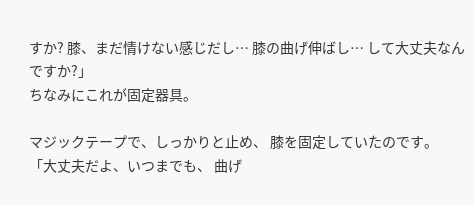すか? 膝、まだ情けない感じだし… 膝の曲げ伸ばし… して大丈夫なんですか?」
ちなみにこれが固定器具。

マジックテープで、しっかりと止め、 膝を固定していたのです。
「大丈夫だよ、いつまでも、 曲げ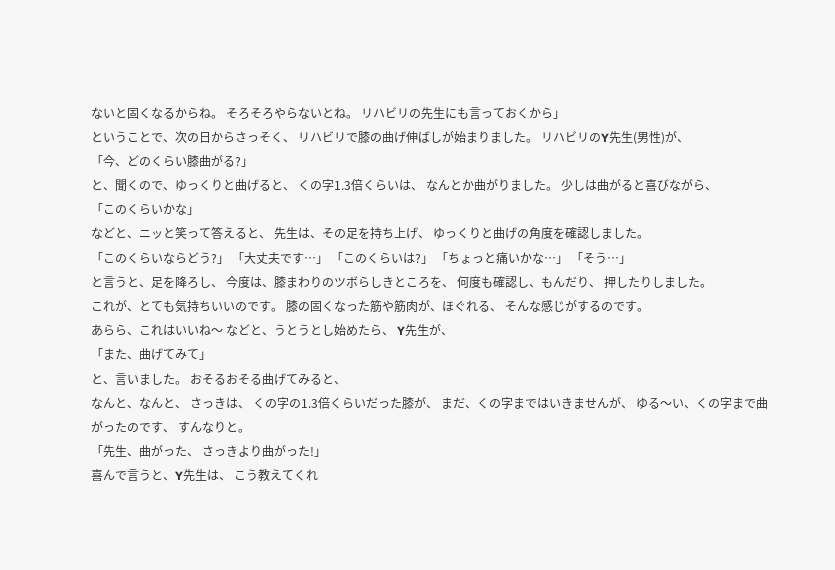ないと固くなるからね。 そろそろやらないとね。 リハビリの先生にも言っておくから」
ということで、次の日からさっそく、 リハビリで膝の曲げ伸ばしが始まりました。 リハビリのY先生(男性)が、
「今、どのくらい膝曲がる?」
と、聞くので、ゆっくりと曲げると、 くの字1.3倍くらいは、 なんとか曲がりました。 少しは曲がると喜びながら、
「このくらいかな」
などと、ニッと笑って答えると、 先生は、その足を持ち上げ、 ゆっくりと曲げの角度を確認しました。
「このくらいならどう?」 「大丈夫です…」 「このくらいは?」 「ちょっと痛いかな…」 「そう…」
と言うと、足を降ろし、 今度は、膝まわりのツボらしきところを、 何度も確認し、もんだり、 押したりしました。
これが、とても気持ちいいのです。 膝の固くなった筋や筋肉が、ほぐれる、 そんな感じがするのです。
あらら、これはいいね〜 などと、うとうとし始めたら、 Y先生が、
「また、曲げてみて」
と、言いました。 おそるおそる曲げてみると、
なんと、なんと、 さっきは、 くの字の1.3倍くらいだった膝が、 まだ、くの字まではいきませんが、 ゆる〜い、くの字まで曲がったのです、 すんなりと。
「先生、曲がった、 さっきより曲がった!」
喜んで言うと、Y先生は、 こう教えてくれ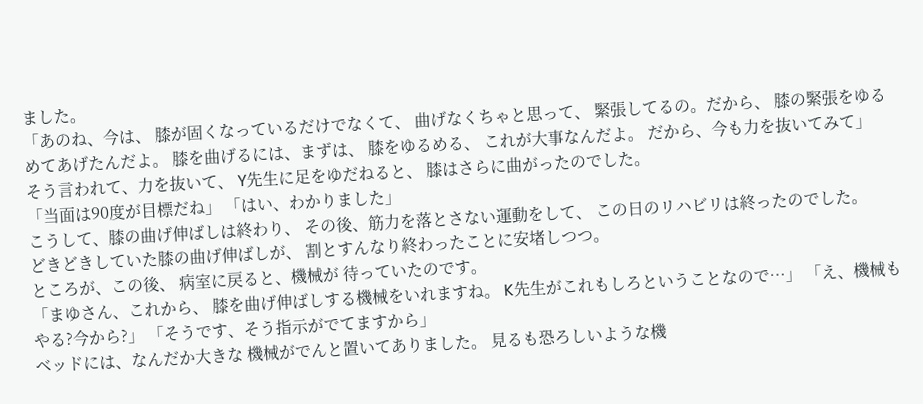ました。
「あのね、今は、 膝が固くなっているだけでなくて、 曲げなくちゃと思って、 緊張してるの。だから、 膝の緊張をゆるめてあげたんだよ。 膝を曲げるには、まずは、 膝をゆるめる、 これが大事なんだよ。 だから、今も力を抜いてみて」
そう言われて、力を抜いて、 Y先生に足をゆだねると、 膝はさらに曲がったのでした。
「当面は90度が目標だね」 「はい、わかりました」
こうして、膝の曲げ伸ばしは終わり、 その後、筋力を落とさない運動をして、 この日のリハビリは終ったのでした。
どきどきしていた膝の曲げ伸ばしが、 割とすんなり終わったことに安堵しつつ。
ところが、この後、 病室に戻ると、機械が 待っていたのです。
「まゆさん、これから、 膝を曲げ伸ばしする機械をいれますね。 K先生がこれもしろということなので…」 「え、機械もやる?今から?」 「そうです、そう指示がでてますから」
ベッドには、なんだか大きな 機械がでんと置いてありました。 見るも恐ろしいような機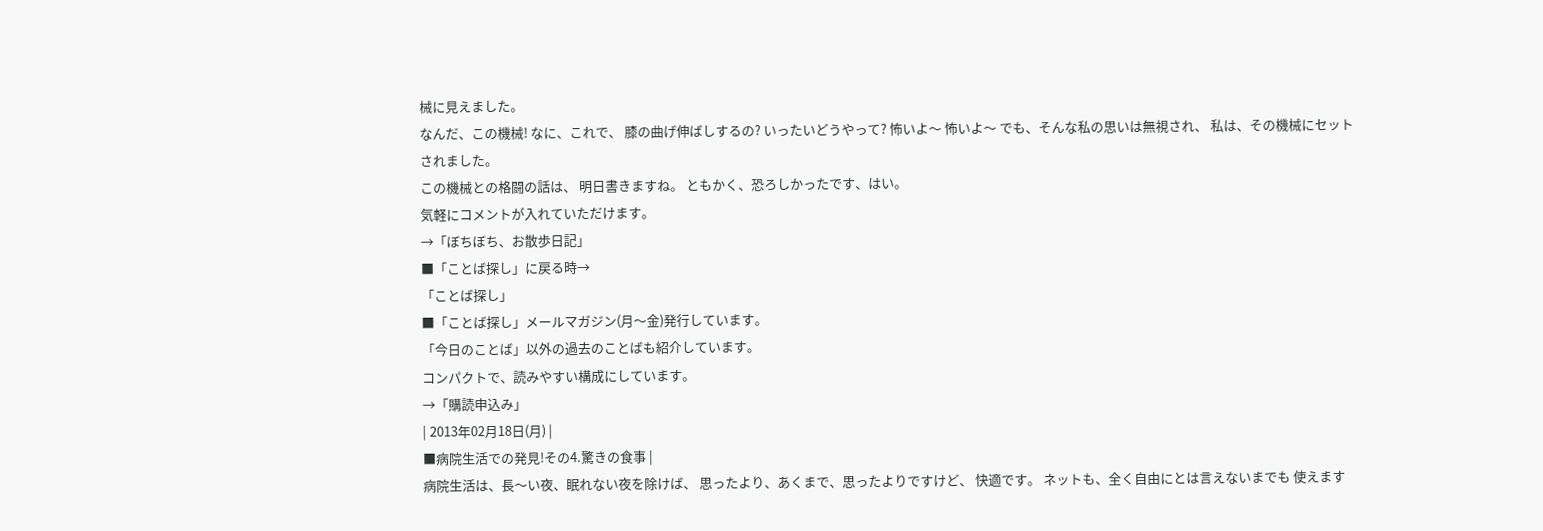械に見えました。
なんだ、この機械! なに、これで、 膝の曲げ伸ばしするの? いったいどうやって? 怖いよ〜 怖いよ〜 でも、そんな私の思いは無視され、 私は、その機械にセットされました。
この機械との格闘の話は、 明日書きますね。 ともかく、恐ろしかったです、はい。
気軽にコメントが入れていただけます。
→「ぼちぼち、お散歩日記」
■「ことば探し」に戻る時→
「ことば探し」
■「ことば探し」メールマガジン(月〜金)発行しています。
「今日のことば」以外の過去のことばも紹介しています。
コンパクトで、読みやすい構成にしています。
→「購読申込み」
| 2013年02月18日(月) |
■病院生活での発見!その4.驚きの食事 |
病院生活は、長〜い夜、眠れない夜を除けば、 思ったより、あくまで、思ったよりですけど、 快適です。 ネットも、全く自由にとは言えないまでも 使えます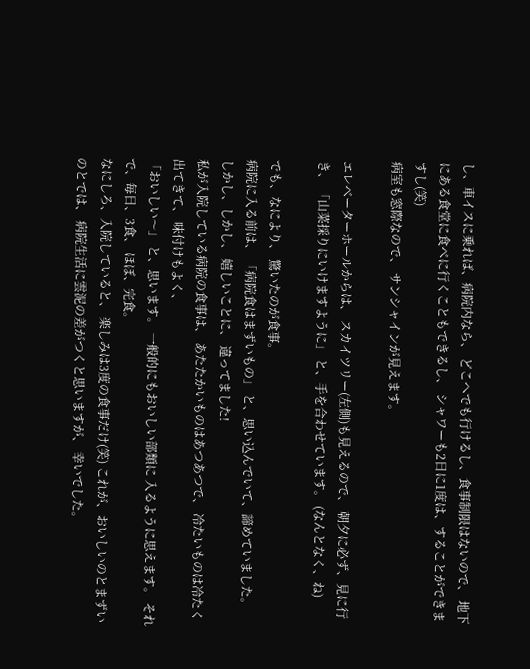し、車イスに乗れば、病院内なら、 どこへでも行けるし、食事制限はないので、 地下にある食堂に食べに行くこともできるし、 シャワーも2日に1度は、することができますし(笑)
病室も窓際なので、 サンシャインが見えます。

エレベーターホールからは、 スカイツリー(左側)も見えるので、 朝夕に必ず、見に行き、 「山菜採りにいけますように」 と、手を合わせています。 (なんとなく、ね)

でも、なにより、 驚いたのが食事。
病院に入る前は、 「病院食はまずいもの」 と、思い込んでいて、諦めていました。
しかし、しかし、 嬉しいことに、 違ってました!
私が入院している病院の食事は、 あたたかいものはあつあつで、 冷たいものは冷たく出てきて、 味付けもよく、
「おいしい〜」 と、思います。 一般的にもおいしい部類に 入るように思えます。 それで、毎日、3食、 ほぼ、完食。
なにしろ、入院していると、 楽しみは3度の食事だけ(笑) これが、おいしいのとまずいのとでは、 病院生活に雲泥の差がつくと思いますが、 幸いでした。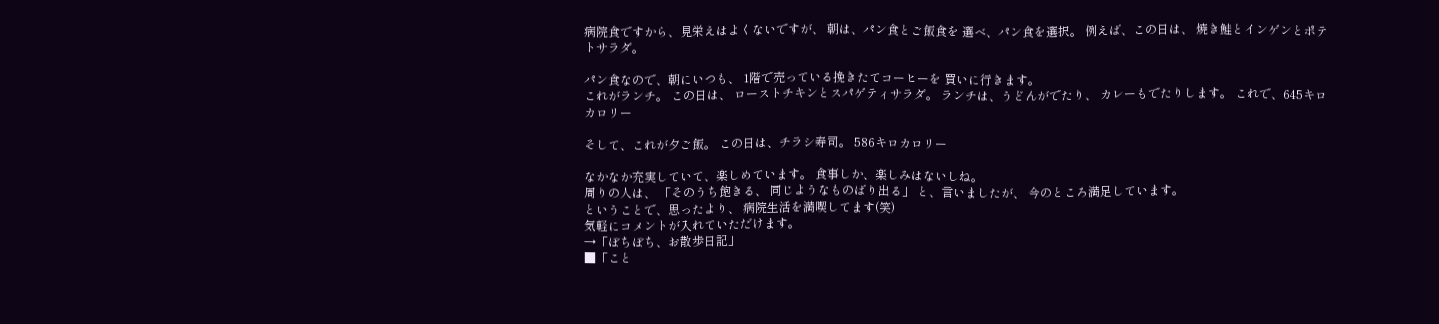病院食ですから、見栄えはよくないですが、 朝は、パン食とご飯食を 選べ、パン食を選択。 例えば、この日は、 焼き鮭とインゲンとポテトサラダ。

パン食なので、朝にいつも、 1階で売っている挽きたてコーヒーを 買いに行きます。
これがランチ。 この日は、 ローストチキンとスパゲティサラダ。 ランチは、うどんがでたり、 カレーもでたりします。 これで、645キロカロリー

そして、これが夕ご飯。 この日は、チラシ寿司。 586キロカロリー

なかなか充実していて、楽しめています。 食事しか、楽しみはないしね。
周りの人は、 「そのうち飽きる、 同じようなものばり出る」 と、言いましたが、 今のところ満足しています。
ということで、思ったより、 病院生活を満喫してます(笑)
気軽にコメントが入れていただけます。
→「ぼちぼち、お散歩日記」
■「こと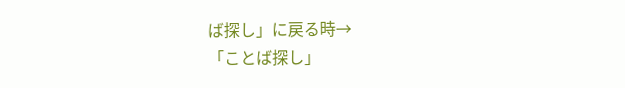ば探し」に戻る時→
「ことば探し」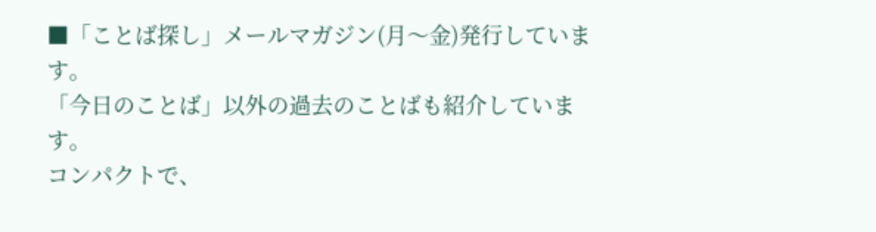■「ことば探し」メールマガジン(月〜金)発行しています。
「今日のことば」以外の過去のことばも紹介しています。
コンパクトで、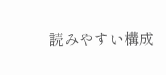読みやすい構成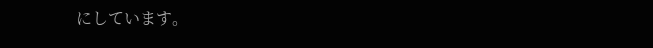にしています。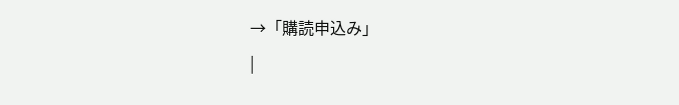→「購読申込み」
|